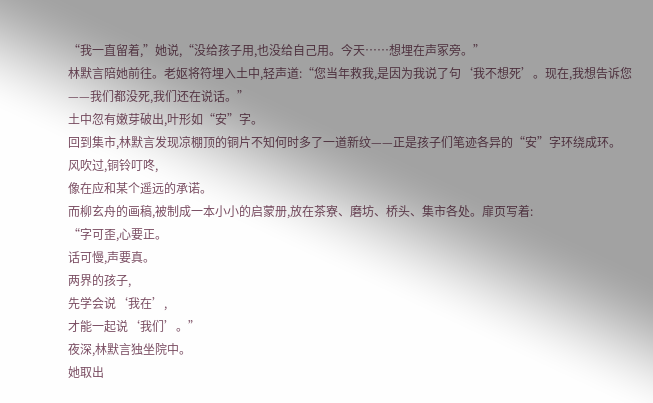“我一直留着,”她说,“没给孩子用,也没给自己用。今天……想埋在声冢旁。”
林默言陪她前往。老妪将符埋入土中,轻声道:“您当年救我,是因为我说了句‘我不想死’。现在,我想告诉您——我们都没死,我们还在说话。”
土中忽有嫩芽破出,叶形如“安”字。
回到集市,林默言发现凉棚顶的铜片不知何时多了一道新纹——正是孩子们笔迹各异的“安”字环绕成环。
风吹过,铜铃叮咚,
像在应和某个遥远的承诺。
而柳玄舟的画稿,被制成一本小小的启蒙册,放在茶寮、磨坊、桥头、集市各处。扉页写着:
“字可歪,心要正。
话可慢,声要真。
两界的孩子,
先学会说‘我在’,
才能一起说‘我们’。”
夜深,林默言独坐院中。
她取出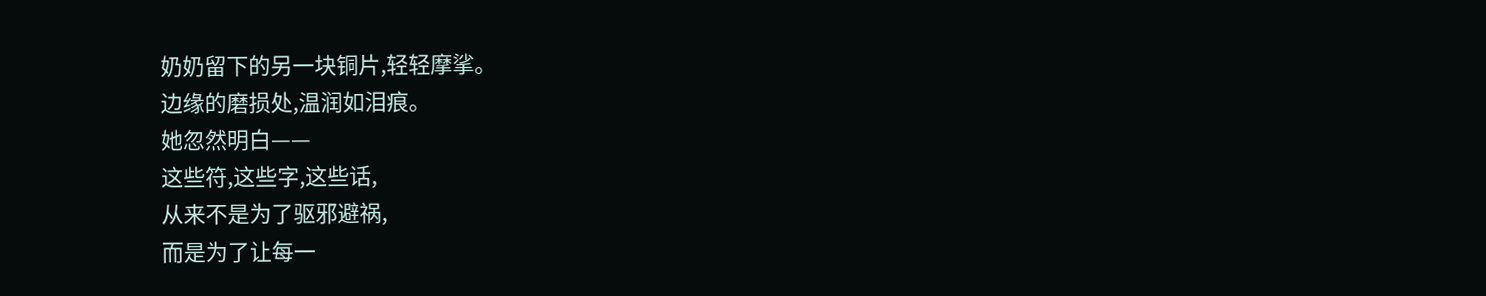奶奶留下的另一块铜片,轻轻摩挲。
边缘的磨损处,温润如泪痕。
她忽然明白——
这些符,这些字,这些话,
从来不是为了驱邪避祸,
而是为了让每一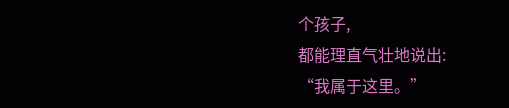个孩子,
都能理直气壮地说出:
“我属于这里。”